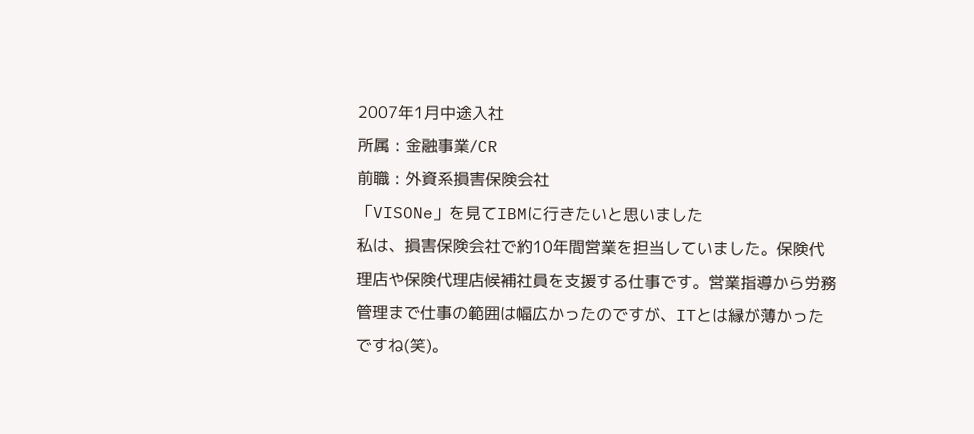2007年1月中途入社
所属 : 金融事業/CR
前職 : 外資系損害保険会社
「VISONe」を見てIBMに行きたいと思いました
私は、損害保険会社で約10年間営業を担当していました。保険代理店や保険代理店候補社員を支援する仕事です。営業指導から労務管理まで仕事の範囲は幅広かったのですが、ITとは縁が薄かったですね(笑)。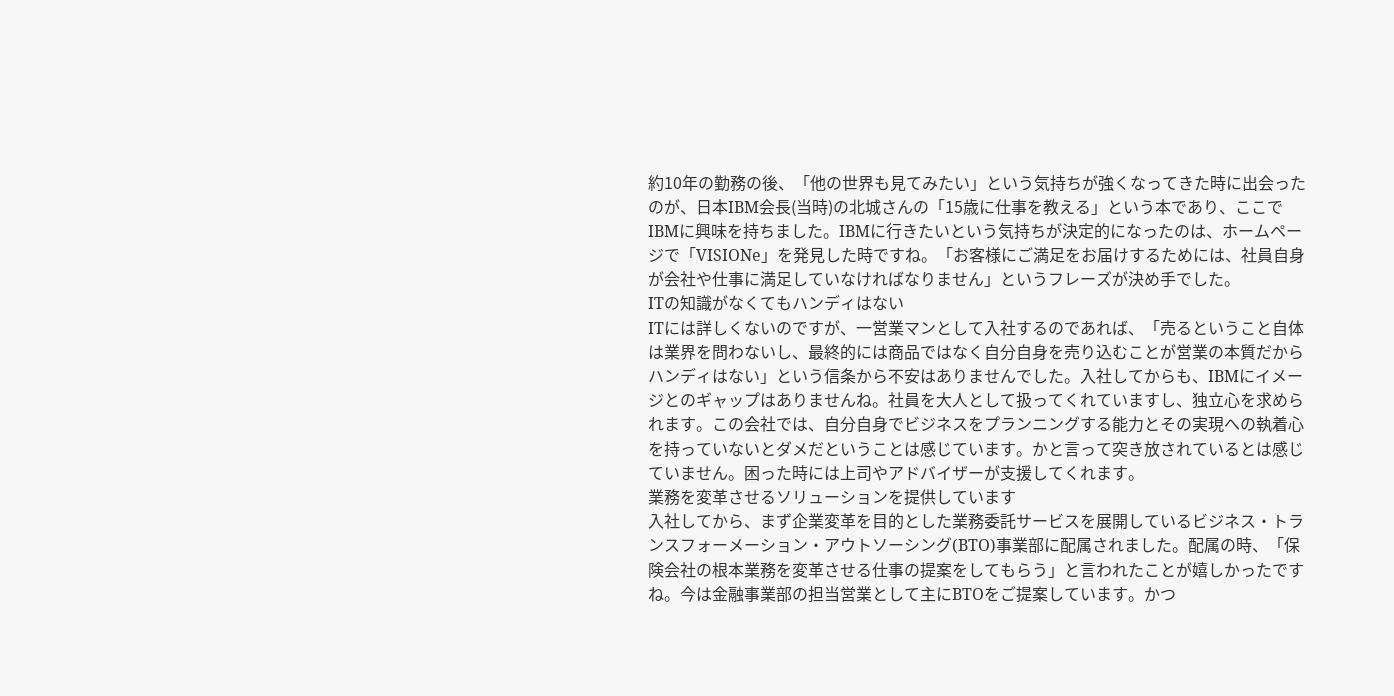約10年の勤務の後、「他の世界も見てみたい」という気持ちが強くなってきた時に出会ったのが、日本IBM会長(当時)の北城さんの「15歳に仕事を教える」という本であり、ここでIBMに興味を持ちました。IBMに行きたいという気持ちが決定的になったのは、ホームページで「VISIONe」を発見した時ですね。「お客様にご満足をお届けするためには、社員自身が会社や仕事に満足していなければなりません」というフレーズが決め手でした。
ITの知識がなくてもハンディはない
ITには詳しくないのですが、一営業マンとして入社するのであれば、「売るということ自体は業界を問わないし、最終的には商品ではなく自分自身を売り込むことが営業の本質だからハンディはない」という信条から不安はありませんでした。入社してからも、IBMにイメージとのギャップはありませんね。社員を大人として扱ってくれていますし、独立心を求められます。この会社では、自分自身でビジネスをプランニングする能力とその実現への執着心を持っていないとダメだということは感じています。かと言って突き放されているとは感じていません。困った時には上司やアドバイザーが支援してくれます。
業務を変革させるソリューションを提供しています
入社してから、まず企業変革を目的とした業務委託サービスを展開しているビジネス・トランスフォーメーション・アウトソーシング(BTO)事業部に配属されました。配属の時、「保険会社の根本業務を変革させる仕事の提案をしてもらう」と言われたことが嬉しかったですね。今は金融事業部の担当営業として主にBTOをご提案しています。かつ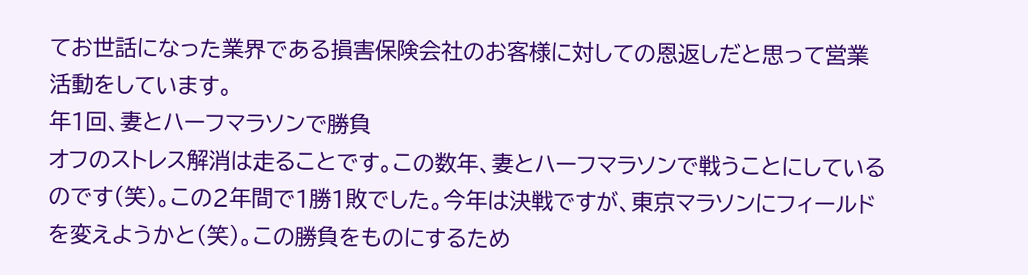てお世話になった業界である損害保険会社のお客様に対しての恩返しだと思って営業活動をしています。
年1回、妻とハーフマラソンで勝負
オフのストレス解消は走ることです。この数年、妻とハーフマラソンで戦うことにしているのです(笑)。この2年間で1勝1敗でした。今年は決戦ですが、東京マラソンにフィールドを変えようかと(笑)。この勝負をものにするため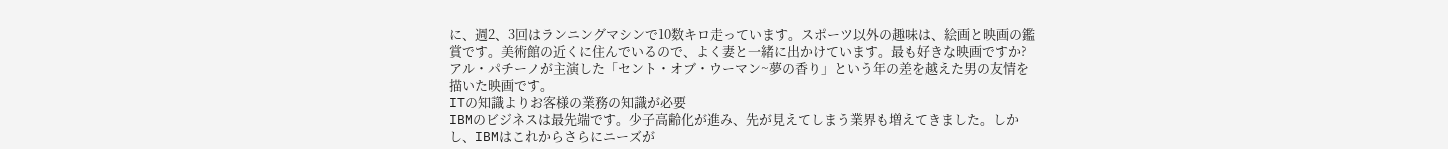に、週2、3回はランニングマシンで10数キロ走っています。スポーツ以外の趣味は、絵画と映画の鑑賞です。美術館の近くに住んでいるので、よく妻と一緒に出かけています。最も好きな映画ですか? アル・パチーノが主演した「セント・オブ・ウーマン~夢の香り」という年の差を越えた男の友情を描いた映画です。
ITの知識よりお客様の業務の知識が必要
IBMのビジネスは最先端です。少子高齢化が進み、先が見えてしまう業界も増えてきました。しかし、IBMはこれからさらにニーズが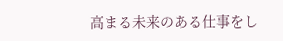高まる未来のある仕事をし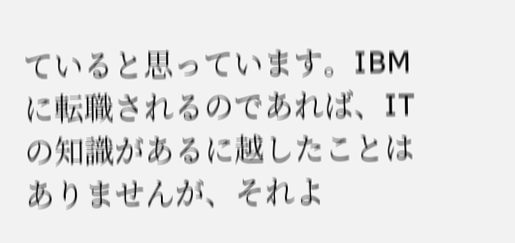ていると思っています。IBMに転職されるのであれば、ITの知識があるに越したことはありませんが、それよ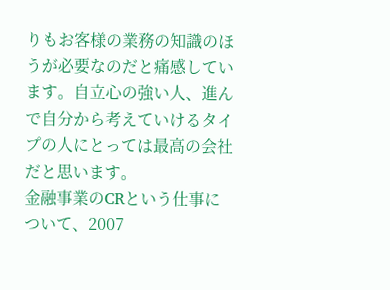りもお客様の業務の知識のほうが必要なのだと痛感しています。自立心の強い人、進んで自分から考えていけるタイプの人にとっては最高の会社だと思います。
金融事業のCRという仕事について、2007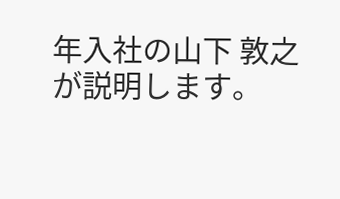年入社の山下 敦之が説明します。